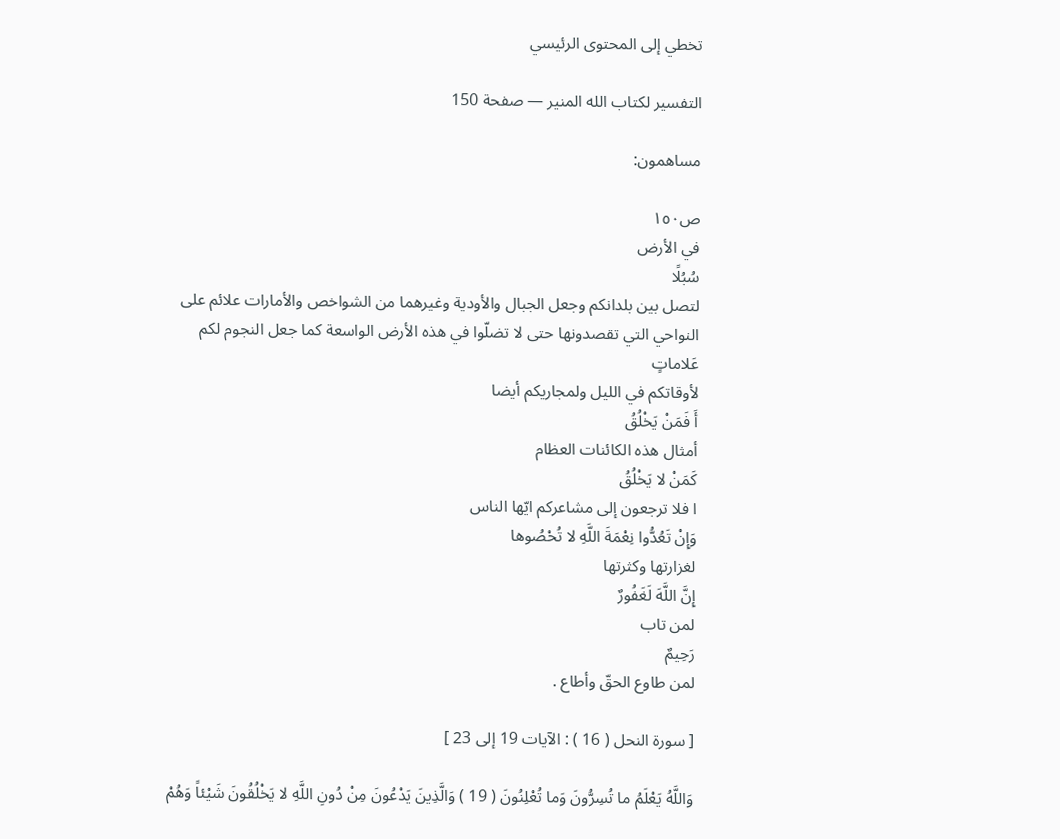تخطي إلى المحتوى الرئيسي

التفسير لكتاب الله المنير — صفحة 150

مساهمون:

ص١٥٠
في الأرض
سُبُلًا
لتصل بين بلدانكم وجعل الجبال والأودية وغيرهما من الشواخص والأمارات علائم على النواحي التي تقصدونها حتى لا تضلّوا في هذه الأرض الواسعة كما جعل النجوم لكم
عَلاماتٍ
لأوقاتكم في الليل ولمجاريكم أيضا
أَ فَمَنْ يَخْلُقُ
أمثال هذه الكائنات العظام
كَمَنْ لا يَخْلُقُ
ا فلا ترجعون إلى مشاعركم ايّها الناس
وَإِنْ تَعُدُّوا نِعْمَةَ اللَّهِ لا تُحْصُوها
لغزارتها وكثرتها
إِنَّ اللَّهَ لَغَفُورٌ
لمن تاب
رَحِيمٌ
لمن طاوع الحقّ وأطاع .

[ سورة النحل ( 16 ) : الآيات 19 إلى 23 ]

وَاللَّهُ يَعْلَمُ ما تُسِرُّونَ وَما تُعْلِنُونَ ( 19 ) وَالَّذِينَ يَدْعُونَ مِنْ دُونِ اللَّهِ لا يَخْلُقُونَ شَيْئاً وَهُمْ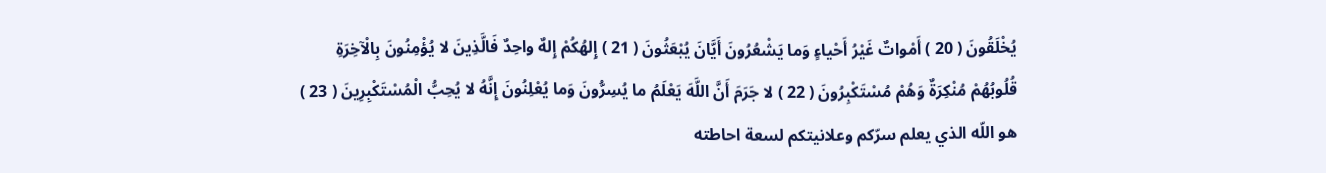يُخْلَقُونَ ( 20 ) أَمْواتٌ غَيْرُ أَحْياءٍ وَما يَشْعُرُونَ أَيَّانَ يُبْعَثُونَ ( 21 ) إِلهُكُمْ إِلهٌ واحِدٌ فَالَّذِينَ لا يُؤْمِنُونَ بِالْآخِرَةِ قُلُوبُهُمْ مُنْكِرَةٌ وَهُمْ مُسْتَكْبِرُونَ ( 22 ) لا جَرَمَ أَنَّ اللَّهَ يَعْلَمُ ما يُسِرُّونَ وَما يُعْلِنُونَ إِنَّهُ لا يُحِبُّ الْمُسْتَكْبِرِينَ ( 23 ) هو اللّه الذي يعلم سرّكم وعلانيتكم لسعة احاطته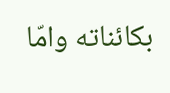بكائناته وامّا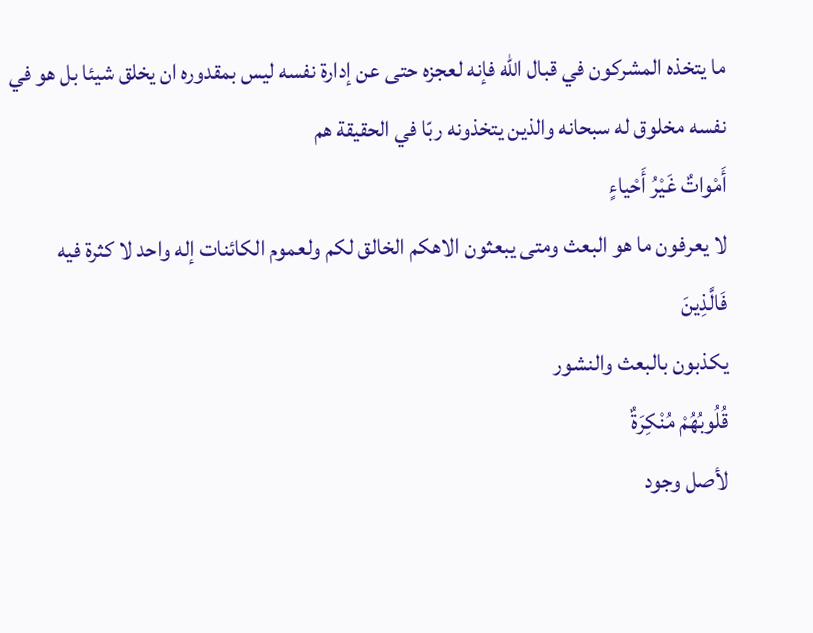ما يتخذه المشركون في قبال اللّه فإنه لعجزه حتى عن إدارة نفسه ليس بمقدوره ان يخلق شيئا بل هو في نفسه مخلوق له سبحانه والذين يتخذونه ربّا في الحقيقة هم
أَمْواتٌ غَيْرُ أَحْياءٍ
لا يعرفون ما هو البعث ومتى يبعثون الاهكم الخالق لكم ولعموم الكائنات إله واحد لا كثرة فيه
فَالَّذِينَ
يكذبون بالبعث والنشور
قُلُوبُهُمْ مُنْكِرَةٌ
لأصل وجود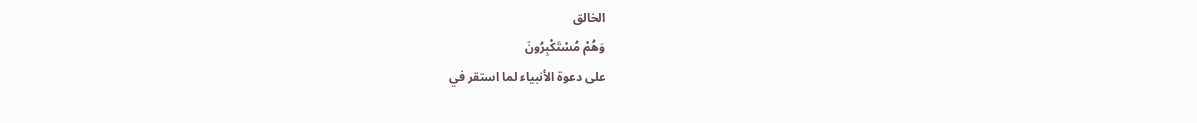الخالق
وَهُمْ مُسْتَكْبِرُونَ
على دعوة الأنبياء لما استقر في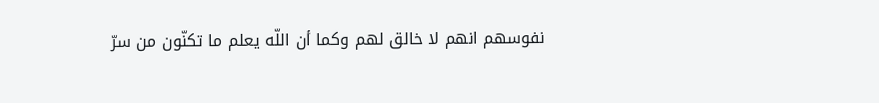نفوسهم انهم لا خالق لهم وكما أن اللّه يعلم ما تكنّون من سرّ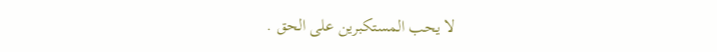لا يحب المستكبرين على الحق .